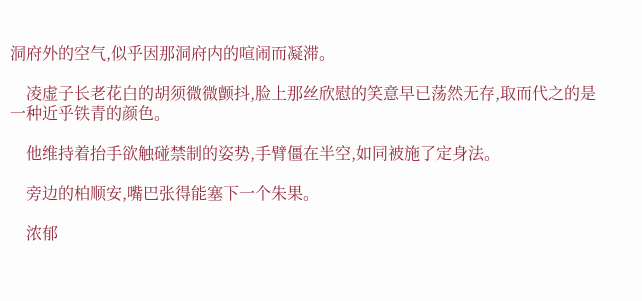洞府外的空气,似乎因那洞府内的喧闹而凝滞。

    凌虚子长老花白的胡须微微颤抖,脸上那丝欣慰的笑意早已荡然无存,取而代之的是一种近乎铁青的颜色。

    他维持着抬手欲触碰禁制的姿势,手臂僵在半空,如同被施了定身法。

    旁边的柏顺安,嘴巴张得能塞下一个朱果。

    浓郁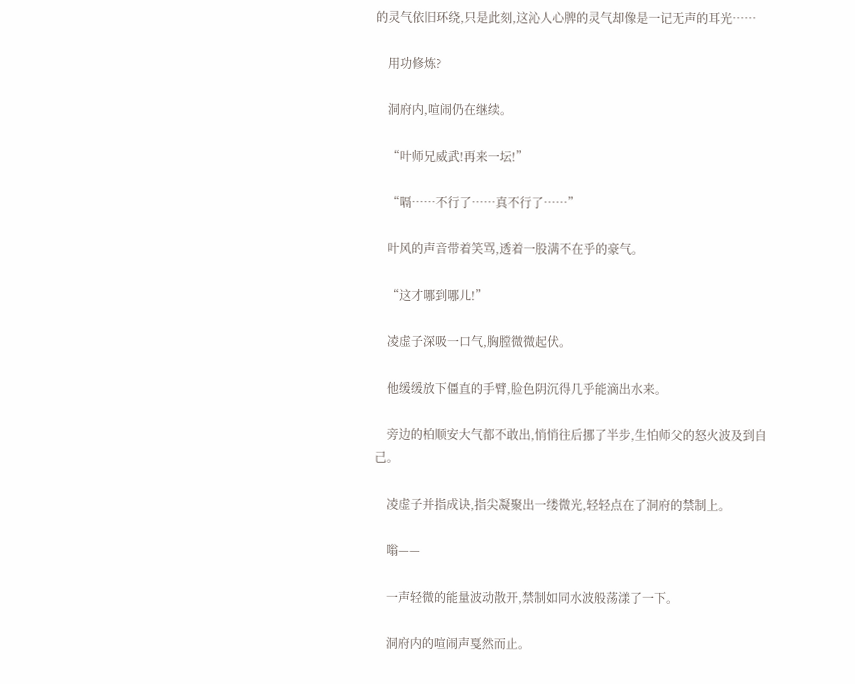的灵气依旧环绕,只是此刻,这沁人心脾的灵气却像是一记无声的耳光……

    用功修炼?

    洞府内,喧闹仍在继续。

    “叶师兄威武!再来一坛!”

    “嗝……不行了……真不行了……”

    叶风的声音带着笑骂,透着一股满不在乎的豪气。

    “这才哪到哪儿!”

    凌虚子深吸一口气,胸膛微微起伏。

    他缓缓放下僵直的手臂,脸色阴沉得几乎能滴出水来。

    旁边的柏顺安大气都不敢出,悄悄往后挪了半步,生怕师父的怒火波及到自己。

    凌虚子并指成诀,指尖凝聚出一缕微光,轻轻点在了洞府的禁制上。

    嗡——

    一声轻微的能量波动散开,禁制如同水波般荡漾了一下。

    洞府内的喧闹声戛然而止。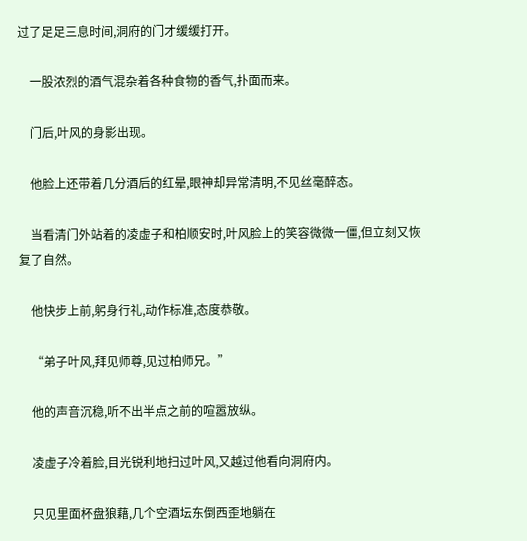过了足足三息时间,洞府的门才缓缓打开。

    一股浓烈的酒气混杂着各种食物的香气,扑面而来。

    门后,叶风的身影出现。

    他脸上还带着几分酒后的红晕,眼神却异常清明,不见丝毫醉态。

    当看清门外站着的凌虚子和柏顺安时,叶风脸上的笑容微微一僵,但立刻又恢复了自然。

    他快步上前,躬身行礼,动作标准,态度恭敬。

    “弟子叶风,拜见师尊,见过柏师兄。”

    他的声音沉稳,听不出半点之前的喧嚣放纵。

    凌虚子冷着脸,目光锐利地扫过叶风,又越过他看向洞府内。

    只见里面杯盘狼藉,几个空酒坛东倒西歪地躺在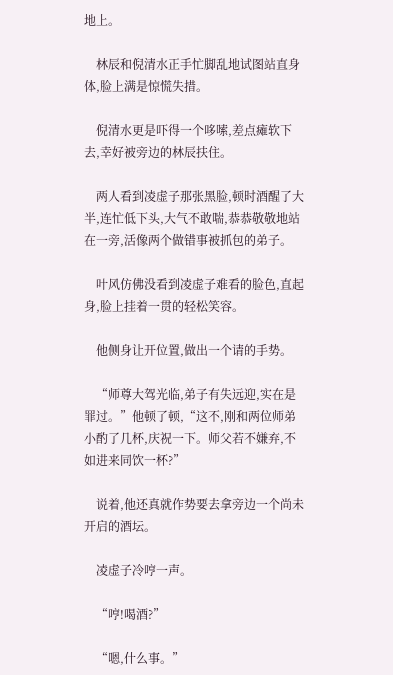地上。

    林辰和倪清水正手忙脚乱地试图站直身体,脸上满是惊慌失措。

    倪清水更是吓得一个哆嗦,差点瘫软下去,幸好被旁边的林辰扶住。

    两人看到凌虚子那张黑脸,顿时酒醒了大半,连忙低下头,大气不敢喘,恭恭敬敬地站在一旁,活像两个做错事被抓包的弟子。

    叶风仿佛没看到凌虚子难看的脸色,直起身,脸上挂着一贯的轻松笑容。

    他侧身让开位置,做出一个请的手势。

    “师尊大驾光临,弟子有失远迎,实在是罪过。”他顿了顿,“这不,刚和两位师弟小酌了几杯,庆祝一下。师父若不嫌弃,不如进来同饮一杯?”

    说着,他还真就作势要去拿旁边一个尚未开启的酒坛。

    凌虚子冷哼一声。

    “哼!喝酒?”

    “嗯,什么事。”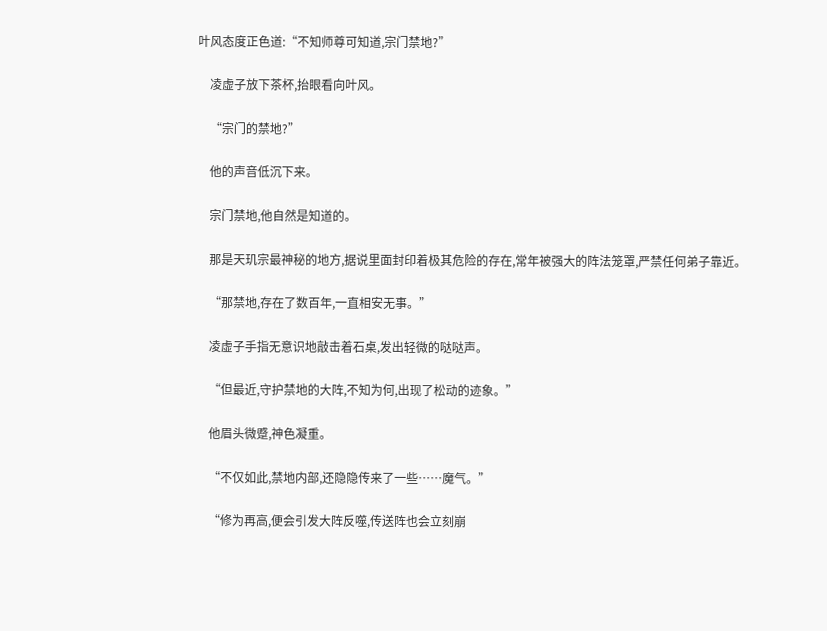叶风态度正色道:“不知师尊可知道,宗门禁地?”

    凌虚子放下茶杯,抬眼看向叶风。

    “宗门的禁地?”

    他的声音低沉下来。

    宗门禁地,他自然是知道的。

    那是天玑宗最神秘的地方,据说里面封印着极其危险的存在,常年被强大的阵法笼罩,严禁任何弟子靠近。

    “那禁地,存在了数百年,一直相安无事。”

    凌虚子手指无意识地敲击着石桌,发出轻微的哒哒声。

    “但最近,守护禁地的大阵,不知为何,出现了松动的迹象。”

    他眉头微蹙,神色凝重。

    “不仅如此,禁地内部,还隐隐传来了一些……魔气。”

    “修为再高,便会引发大阵反噬,传送阵也会立刻崩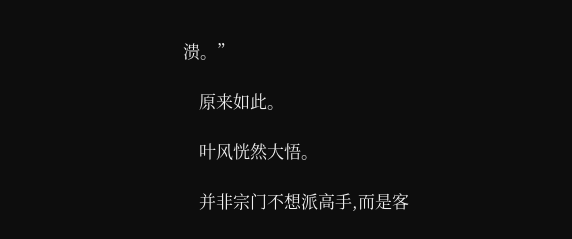溃。”

    原来如此。

    叶风恍然大悟。

    并非宗门不想派高手,而是客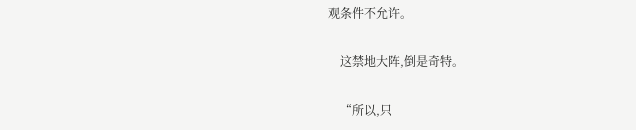观条件不允许。

    这禁地大阵,倒是奇特。

    “所以,只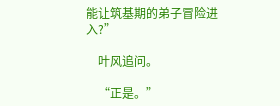能让筑基期的弟子冒险进入?”

    叶风追问。

    “正是。”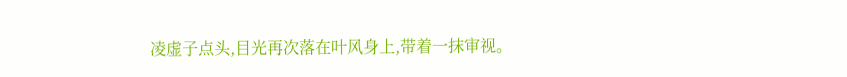凌虚子点头,目光再次落在叶风身上,带着一抹审视。